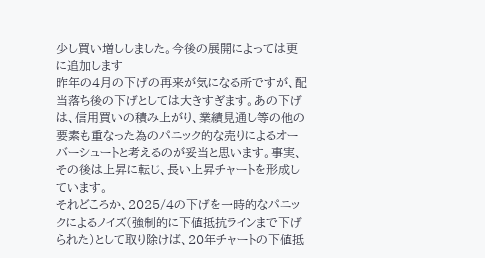少し買い増ししました。今後の展開によっては更に追加します
昨年の4月の下げの再来が気になる所ですが、配当落ち後の下げとしては大きすぎます。あの下げは、信用買いの積み上がり、業績見通し等の他の要素も重なった為のパニック的な売りによるオーバーシュートと考えるのが妥当と思います。事実、その後は上昇に転じ、長い上昇チャートを形成しています。
それどころか、2025/4の下げを一時的なパニックによるノイズ(強制的に下値抵抗ラインまで下げられた)として取り除けば、20年チャートの下値抵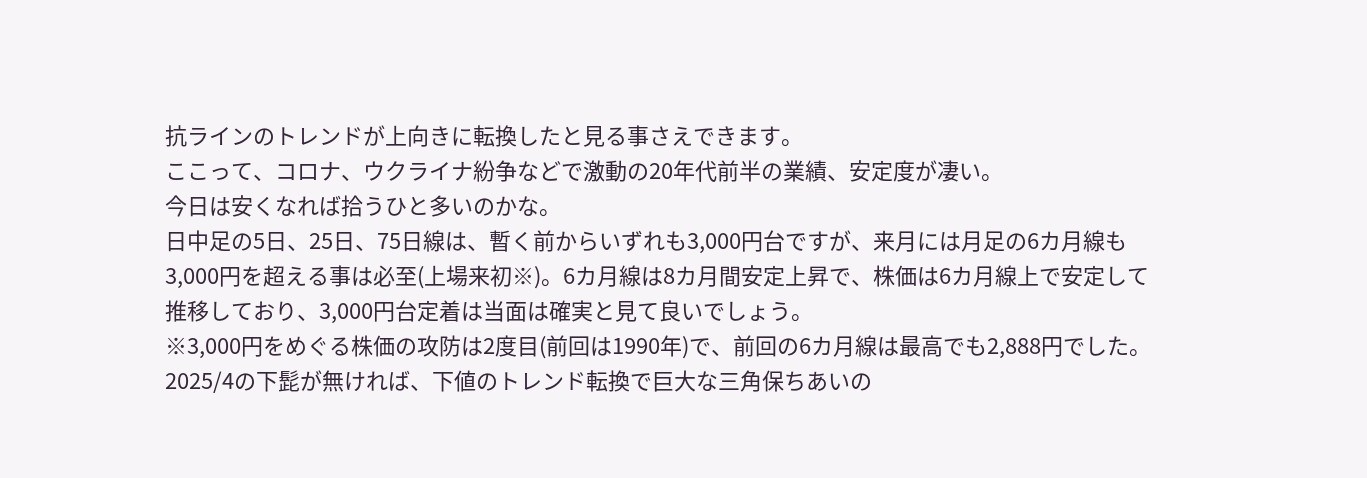抗ラインのトレンドが上向きに転換したと見る事さえできます。
ここって、コロナ、ウクライナ紛争などで激動の20年代前半の業績、安定度が凄い。
今日は安くなれば拾うひと多いのかな。
日中足の5日、25日、75日線は、暫く前からいずれも3,000円台ですが、来月には月足の6カ月線も3,000円を超える事は必至(上場来初※)。6カ月線は8カ月間安定上昇で、株価は6カ月線上で安定して推移しており、3,000円台定着は当面は確実と見て良いでしょう。
※3,000円をめぐる株価の攻防は2度目(前回は1990年)で、前回の6カ月線は最高でも2,888円でした。
2025/4の下髭が無ければ、下値のトレンド転換で巨大な三角保ちあいの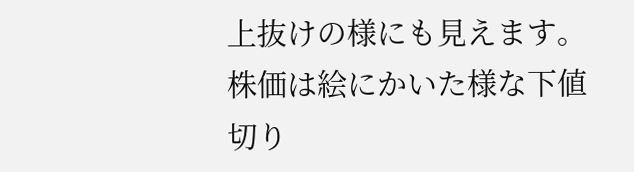上抜けの様にも見えます。
株価は絵にかいた様な下値切り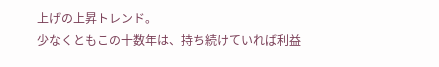上げの上昇トレンド。
少なくともこの十数年は、持ち続けていれば利益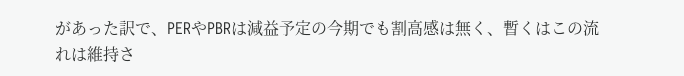があった訳で、PERやPBRは減益予定の今期でも割高感は無く、暫くはこの流れは維持さ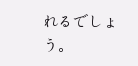れるでしょう。